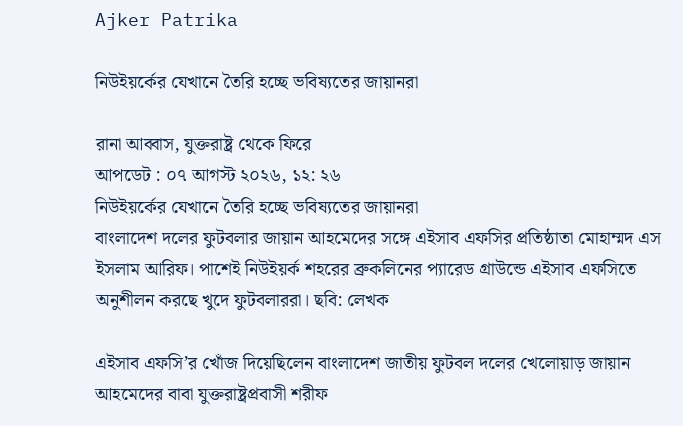Ajker Patrika

নিউইয়র্কের যেখানে তৈরি হচ্ছে ভবিষ্যতের জায়ানরা

রানা আব্বাস, যুক্তরাষ্ট্র থেকে ফিরে
আপডেট : ০৭ আগস্ট ২০২৬, ১২: ২৬
নিউইয়র্কের যেখানে তৈরি হচ্ছে ভবিষ্যতের জায়ানরা
বাংলাদেশ দলের ফুটবলার জায়ান আহমেদের সঙ্গে এইসাব এফসির প্রতিষ্ঠাতা মোহাম্মদ এস ইসলাম আরিফ। পাশেই নিউইয়র্ক শহরের ব্রুকলিনের প্যারেড গ্রাউন্ডে এইসাব এফসিতে অনুশীলন করছে খুদে ফুটবলাররা। ছবি: লেখক

এইসাব এফসি’র খোঁজ দিয়েছিলেন বাংলাদেশ জাতীয় ফুটবল দলের খেলোয়াড় জায়ান আহমেদের বাবা যুক্তরাষ্ট্রপ্রবাসী শরীফ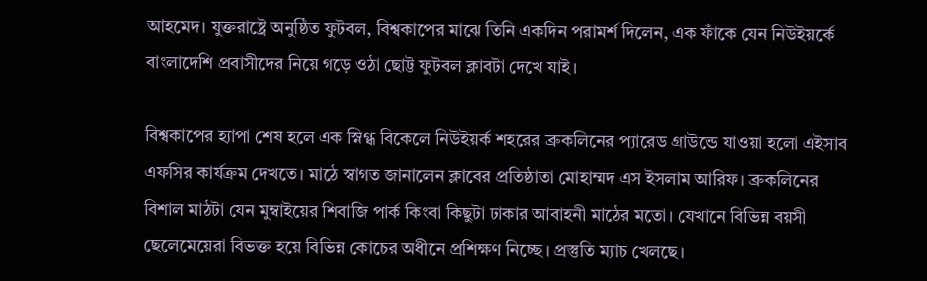আহমেদ। যুক্তরাষ্ট্রে অনুষ্ঠিত ফুটবল, বিশ্বকাপের মাঝে তিনি একদিন পরামর্শ দিলেন, এক ফাঁকে যেন নিউইয়র্কে বাংলাদেশি প্রবাসীদের নিয়ে গড়ে ওঠা ছোট্ট ফুটবল ক্লাবটা দেখে যাই।

বিশ্বকাপের হ্যাপা শেষ হলে এক স্নিগ্ধ বিকেলে নিউইয়র্ক শহরের ব্রুকলিনের প্যারেড গ্রাউন্ডে যাওয়া হলো এইসাব এফসির কার্যক্রম দেখতে। মাঠে স্বাগত জানালেন ক্লাবের প্রতিষ্ঠাতা মোহাম্মদ এস ইসলাম আরিফ। ব্রুকলিনের বিশাল মাঠটা যেন মুম্বাইয়ের শিবাজি পার্ক কিংবা কিছুটা ঢাকার আবাহনী মাঠের মতো। যেখানে বিভিন্ন বয়সী ছেলেমেয়েরা বিভক্ত হয়ে বিভিন্ন কোচের অধীনে প্রশিক্ষণ নিচ্ছে। প্রস্তুতি ম্যাচ খেলছে।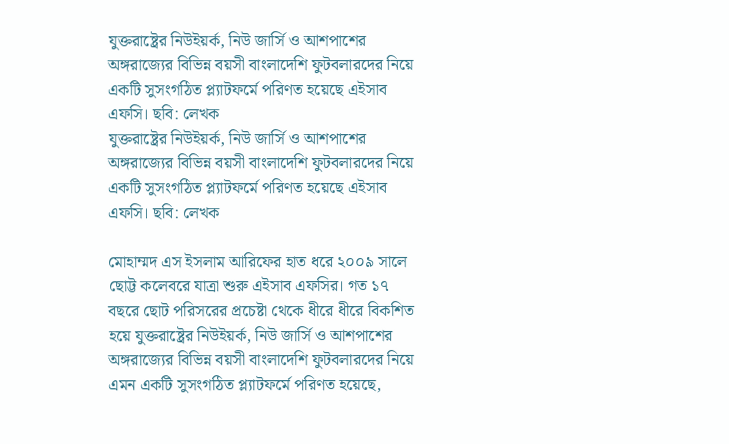যুক্তরাষ্ট্রের নিউইয়র্ক, নিউ জার্সি ও আশপাশের অঙ্গরাজ্যের বিভিন্ন বয়সী বাংলাদেশি ফুটবলারদের নিয়ে একটি সুসংগঠিত প্ল্যাটফর্মে পরিণত হয়েছে এইসাব এফসি। ছবি: লেখক
যুক্তরাষ্ট্রের নিউইয়র্ক, নিউ জার্সি ও আশপাশের অঙ্গরাজ্যের বিভিন্ন বয়সী বাংলাদেশি ফুটবলারদের নিয়ে একটি সুসংগঠিত প্ল্যাটফর্মে পরিণত হয়েছে এইসাব এফসি। ছবি: লেখক

মোহাম্মদ এস ইসলাম আরিফের হাত ধরে ২০০৯ সালে ছোট্ট কলেবরে যাত্রা শুরু এইসাব এফসির। গত ১৭ বছরে ছোট পরিসরের প্রচেষ্টা থেকে ধীরে ধীরে বিকশিত হয়ে যুক্তরাষ্ট্রের নিউইয়র্ক, নিউ জার্সি ও আশপাশের অঙ্গরাজ্যের বিভিন্ন বয়সী বাংলাদেশি ফুটবলারদের নিয়ে এমন একটি সুসংগঠিত প্ল্যাটফর্মে পরিণত হয়েছে,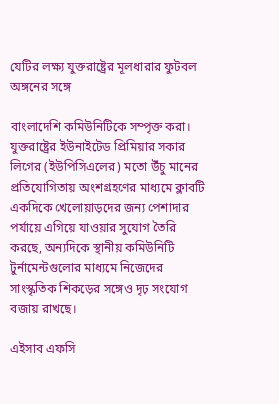যেটির লক্ষ্য যুক্তরাষ্ট্রের মূলধারার ফুটবল অঙ্গনের সঙ্গে

বাংলাদেশি কমিউনিটিকে সম্পৃক্ত করা। যুক্তরাষ্ট্রের ইউনাইটেড প্রিমিয়ার সকার লিগের (ইউপিসিএলের) মতো উঁচু মানের প্রতিযোগিতায় অংশগ্রহণের মাধ্যমে ক্লাবটি একদিকে খেলোয়াড়দের জন্য পেশাদার পর্যায়ে এগিয়ে যাওয়ার সুযোগ তৈরি করছে, অন্যদিকে স্থানীয় কমিউনিটি টুর্নামেন্টগুলোর মাধ্যমে নিজেদের সাংস্কৃতিক শিকড়ের সঙ্গেও দৃঢ় সংযোগ বজায় রাখছে।

এইসাব এফসি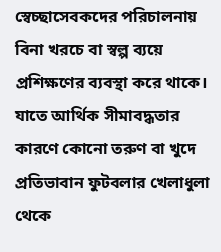স্বেচ্ছাসেবকদের পরিচালনায় বিনা খরচে বা স্বল্প ব্যয়ে প্রশিক্ষণের ব্যবস্থা করে থাকে। যাতে আর্থিক সীমাবদ্ধতার কারণে কোনো তরুণ বা খুদে প্রতিভাবান ফুটবলার খেলাধুলা থেকে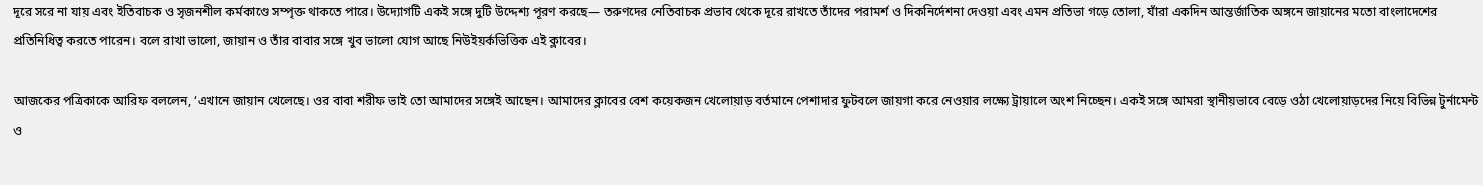দূরে সরে না যায় এবং ইতিবাচক ও সৃজনশীল কর্মকাণ্ডে সম্পৃক্ত থাকতে পারে। উদ্যোগটি একই সঙ্গে দুটি উদ্দেশ্য পূরণ করছে— তরুণদের নেতিবাচক প্রভাব থেকে দূরে রাখতে তাঁদের পরামর্শ ও দিকনির্দেশনা দেওয়া এবং এমন প্রতিভা গড়ে তোলা, যাঁরা একদিন আন্তর্জাতিক অঙ্গনে জায়ানের মতো বাংলাদেশের প্রতিনিধিত্ব করতে পারেন। বলে রাখা ভালো, জায়ান ও তাঁর বাবার সঙ্গে খুব ভালো যোগ আছে নিউইয়র্কভিত্তিক এই ক্লাবের।

আজকের পত্রিকাকে আরিফ বললেন, ‘এখানে জায়ান খেলেছে। ওর বাবা শরীফ ভাই তো আমাদের সঙ্গেই আছেন। আমাদের ক্লাবের বেশ কয়েকজন খেলোয়াড় বর্তমানে পেশাদার ফুটবলে জায়গা করে নেওয়ার লক্ষ্যে ট্রায়ালে অংশ নিচ্ছেন। একই সঙ্গে আমরা স্থানীয়ভাবে বেড়ে ওঠা খেলোয়াড়দের নিয়ে বিভিন্ন টুর্নামেন্ট ও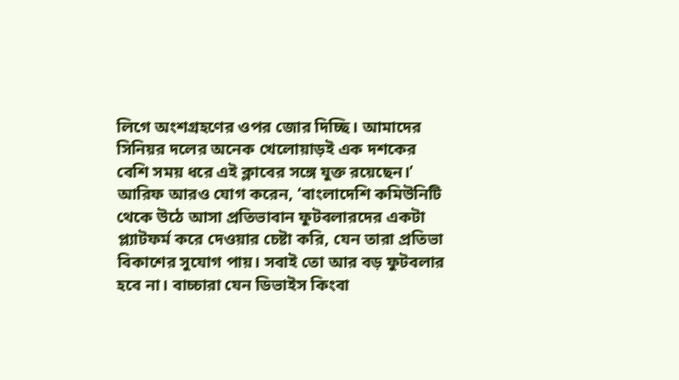লিগে অংশগ্রহণের ওপর জোর দিচ্ছি। আমাদের সিনিয়র দলের অনেক খেলোয়াড়ই এক দশকের বেশি সময় ধরে এই ক্লাবের সঙ্গে যুক্ত রয়েছেন।’ আরিফ আরও যোগ করেন, ‘বাংলাদেশি কমিউনিটি থেকে উঠে আসা প্রতিভাবান ফুটবলারদের একটা প্ল্যাটফর্ম করে দেওয়ার চেষ্টা করি, যেন তারা প্রতিভা বিকাশের সুযোগ পায়। সবাই তো আর বড় ফুটবলার হবে না। বাচ্চারা যেন ডিভাইস কিংবা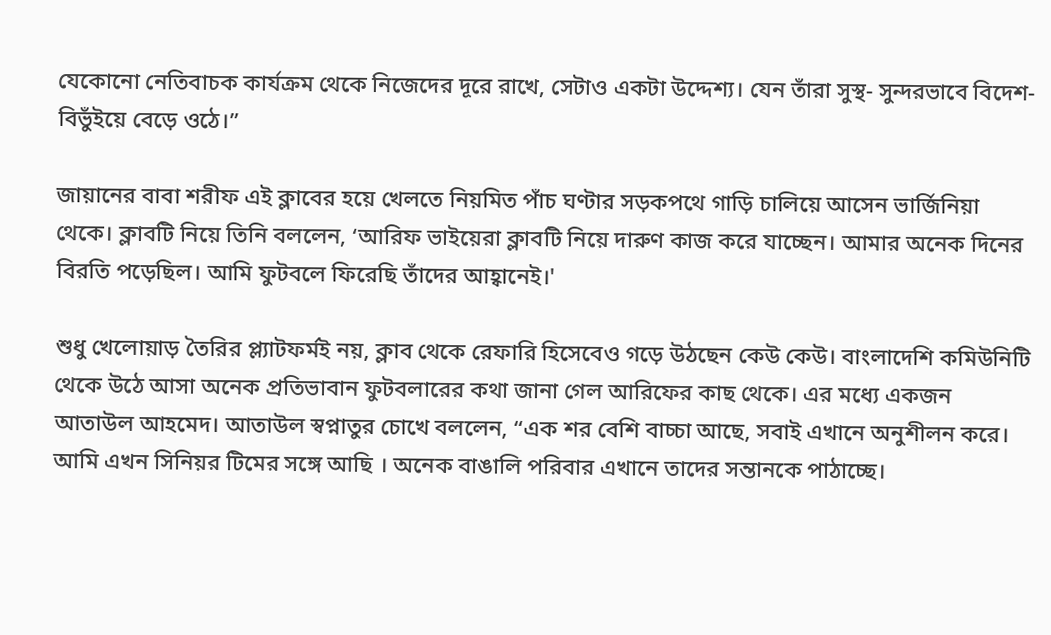যেকোনো নেতিবাচক কার্যক্রম থেকে নিজেদের দূরে রাখে, সেটাও একটা উদ্দেশ্য। যেন তাঁরা সুস্থ- সুন্দরভাবে বিদেশ-বিভুঁইয়ে বেড়ে ওঠে।”

জায়ানের বাবা শরীফ এই ক্লাবের হয়ে খেলতে নিয়মিত পাঁচ ঘণ্টার সড়কপথে গাড়ি চালিয়ে আসেন ভার্জিনিয়া থেকে। ক্লাবটি নিয়ে তিনি বললেন, ‘আরিফ ভাইয়েরা ক্লাবটি নিয়ে দারুণ কাজ করে যাচ্ছেন। আমার অনেক দিনের বিরতি পড়েছিল। আমি ফুটবলে ফিরেছি তাঁদের আহ্বানেই।'

শুধু খেলোয়াড় তৈরির প্ল্যাটফর্মই নয়, ক্লাব থেকে রেফারি হিসেবেও গড়ে উঠছেন কেউ কেউ। বাংলাদেশি কমিউনিটি থেকে উঠে আসা অনেক প্রতিভাবান ফুটবলারের কথা জানা গেল আরিফের কাছ থেকে। এর মধ্যে একজন আতাউল আহমেদ। আতাউল স্বপ্নাতুর চোখে বললেন, “এক শর বেশি বাচ্চা আছে, সবাই এখানে অনুশীলন করে। আমি এখন সিনিয়র টিমের সঙ্গে আছি । অনেক বাঙালি পরিবার এখানে তাদের সন্তানকে পাঠাচ্ছে।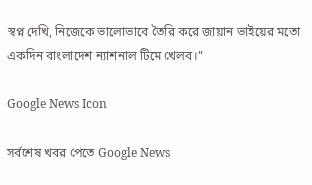স্বপ্ন দেখি, নিজেকে ভালোভাবে তৈরি করে জায়ান ভাইয়ের মতো একদিন বাংলাদেশ ন্যাশনাল টিমে খেলব।”

Google News Icon

সর্বশেষ খবর পেতে Google News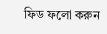ফিড ফলো করুন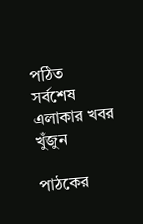পঠিত
সর্বশেষ
এলাকার খবর
খুঁজুন

পাঠকের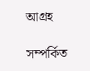আগ্রহ

সম্পর্কিত